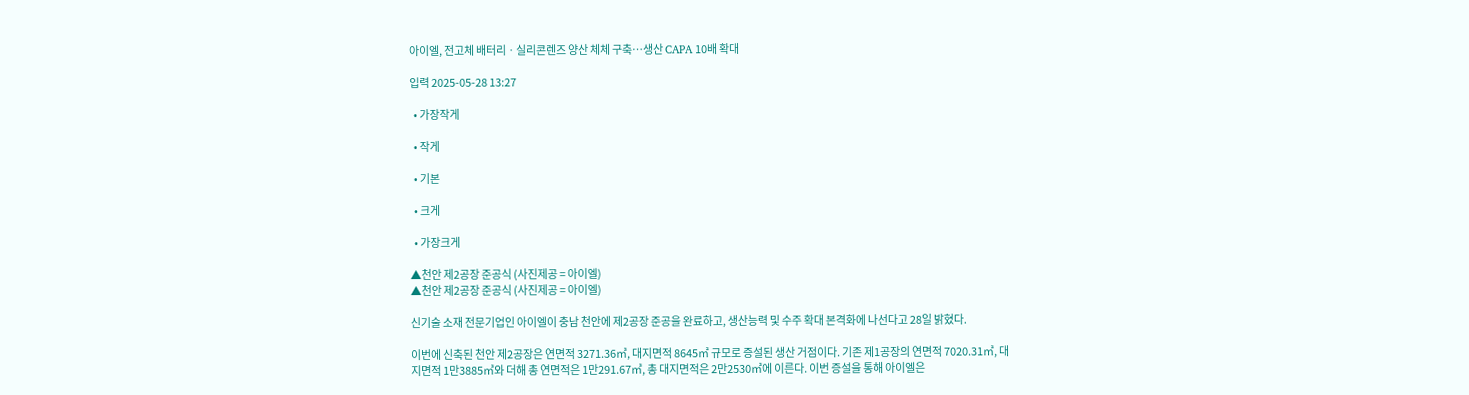아이엘, 전고체 배터리ㆍ실리콘렌즈 양산 체체 구축…생산 CAPA 10배 확대

입력 2025-05-28 13:27

  • 가장작게

  • 작게

  • 기본

  • 크게

  • 가장크게

▲천안 제2공장 준공식 (사진제공 = 아이엘)
▲천안 제2공장 준공식 (사진제공 = 아이엘)

신기술 소재 전문기업인 아이엘이 충남 천안에 제2공장 준공을 완료하고, 생산능력 및 수주 확대 본격화에 나선다고 28일 밝혔다.

이번에 신축된 천안 제2공장은 연면적 3271.36㎡, 대지면적 8645㎡ 규모로 증설된 생산 거점이다. 기존 제1공장의 연면적 7020.31㎡, 대지면적 1만3885㎡와 더해 총 연면적은 1만291.67㎡, 총 대지면적은 2만2530㎡에 이른다. 이번 증설을 통해 아이엘은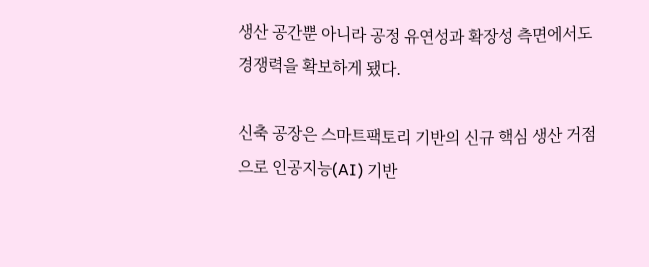생산 공간뿐 아니라 공정 유연성과 확장성 측면에서도 경쟁력을 확보하게 됐다.

신축 공장은 스마트팩토리 기반의 신규 핵심 생산 거점으로 인공지능(AI) 기반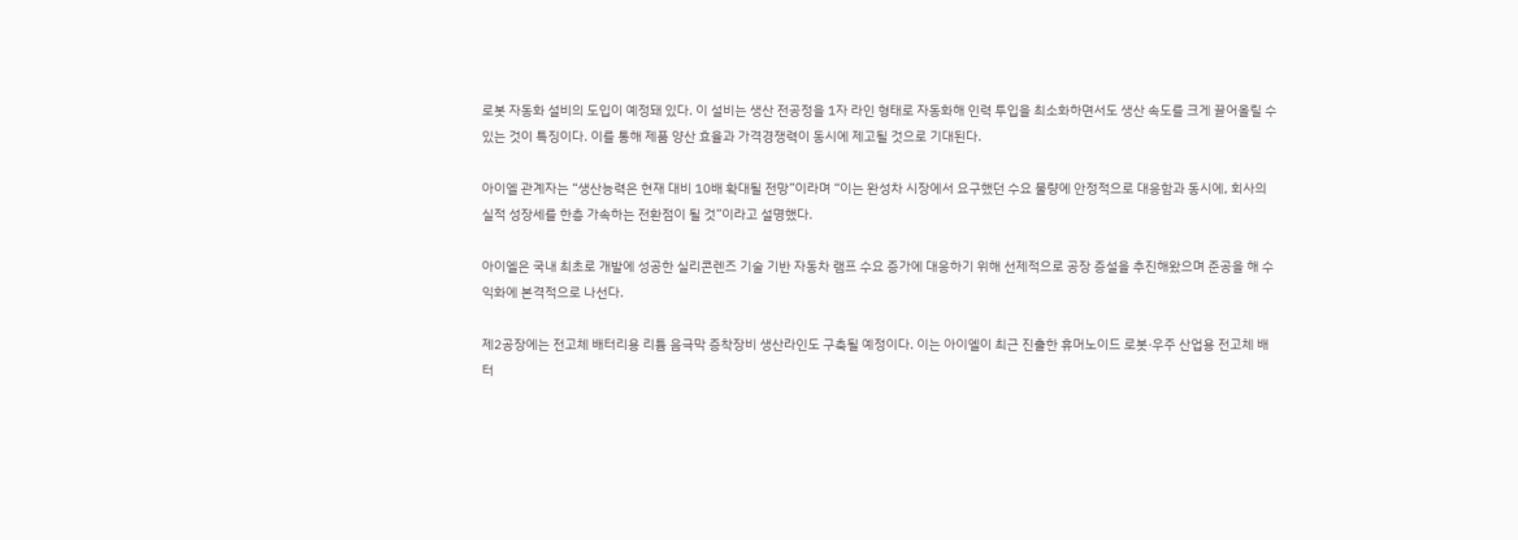로봇 자동화 설비의 도입이 예정돼 있다. 이 설비는 생산 전공정을 1자 라인 형태로 자동화해 인력 투입을 최소화하면서도 생산 속도를 크게 끌어올릴 수 있는 것이 특징이다. 이를 통해 제품 양산 효율과 가격경쟁력이 동시에 제고될 것으로 기대된다.

아이엘 관계자는 “생산능력은 현재 대비 10배 확대될 전망”이라며 “이는 완성차 시장에서 요구했던 수요 물량에 안정적으로 대응함과 동시에, 회사의 실적 성장세를 한층 가속하는 전환점이 될 것”이라고 설명했다.

아이엘은 국내 최초로 개발에 성공한 실리콘렌즈 기술 기반 자동차 램프 수요 증가에 대응하기 위해 선제적으로 공장 증설을 추진해왔으며 준공을 해 수익화에 본격적으로 나선다.

제2공장에는 전고체 배터리용 리튬 음극막 증착장비 생산라인도 구축될 예정이다. 이는 아이엘이 최근 진출한 휴머노이드 로봇·우주 산업용 전고체 배터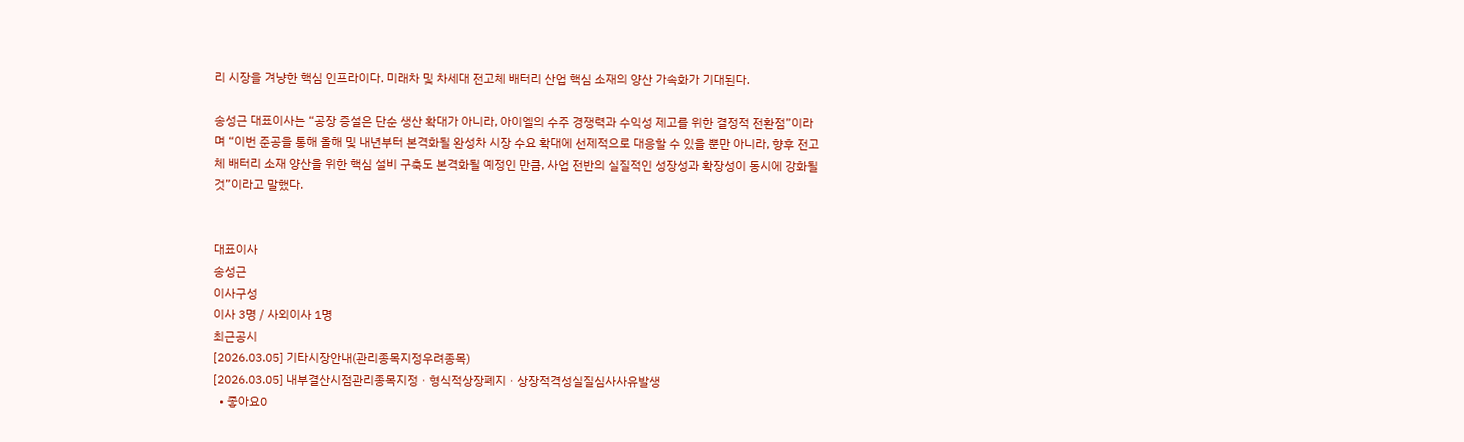리 시장을 겨냥한 핵심 인프라이다. 미래차 및 차세대 전고체 배터리 산업 핵심 소재의 양산 가속화가 기대된다.

송성근 대표이사는 “공장 증설은 단순 생산 확대가 아니라, 아이엘의 수주 경쟁력과 수익성 제고를 위한 결정적 전환점”이라며 “이번 준공을 통해 올해 및 내년부터 본격화될 완성차 시장 수요 확대에 선제적으로 대응할 수 있을 뿐만 아니라, 향후 전고체 배터리 소재 양산을 위한 핵심 설비 구축도 본격화될 예정인 만큼, 사업 전반의 실질적인 성장성과 확장성이 동시에 강화될 것”이라고 말했다.


대표이사
송성근
이사구성
이사 3명 / 사외이사 1명
최근공시
[2026.03.05] 기타시장안내(관리종목지정우려종목)
[2026.03.05] 내부결산시점관리종목지정ㆍ형식적상장폐지ㆍ상장적격성실질심사사유발생
  • 좋아요0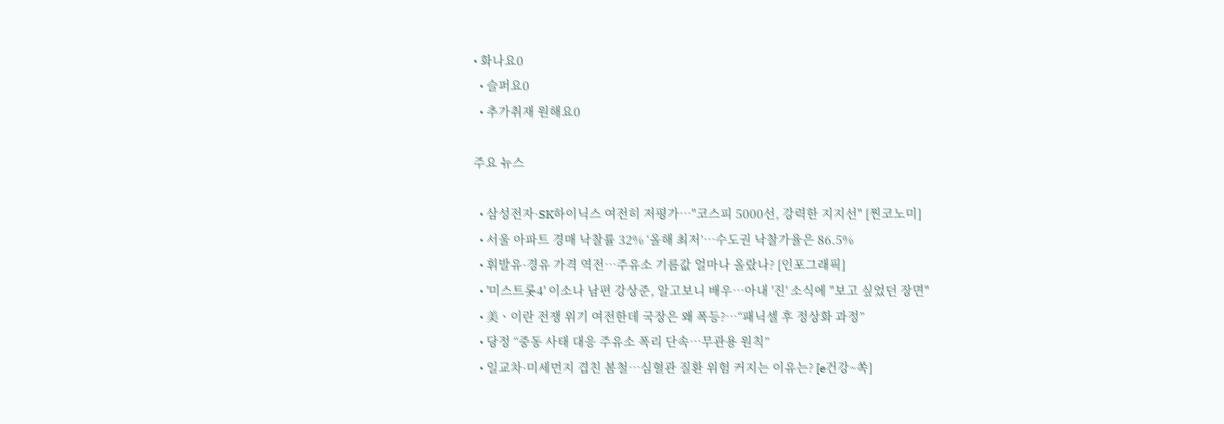• 화나요0
  • 슬퍼요0
  • 추가취재 원해요0

주요 뉴스

  • 삼성전자·SK하이닉스 여전히 저평가…"코스피 5000선, 강력한 지지선" [찐코노미]
  • 서울 아파트 경매 낙찰률 32% ‘올해 최저’⋯수도권 낙찰가율은 86.5%
  • 휘발유·경유 가격 역전…주유소 기름값 얼마나 올랐나? [인포그래픽]
  • '미스트롯4' 이소나 남편 강상준, 알고보니 배우⋯아내 '진' 소식에 "보고 싶었던 장면"
  • 美ㆍ이란 전쟁 위기 여전한데 국장은 왜 폭등?⋯“패닉셀 후 정상화 과정”
  • 당정 “중동 사태 대응 주유소 폭리 단속…무관용 원칙”
  • 일교차·미세먼지 겹친 봄철…심혈관 질환 위험 커지는 이유는? [e건강~쏙]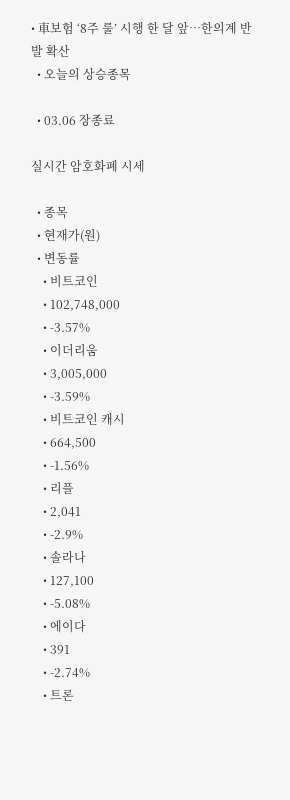• 車보험 ‘8주 룰’ 시행 한 달 앞…한의계 반발 확산
  • 오늘의 상승종목

  • 03.06 장종료

실시간 암호화폐 시세

  • 종목
  • 현재가(원)
  • 변동률
    • 비트코인
    • 102,748,000
    • -3.57%
    • 이더리움
    • 3,005,000
    • -3.59%
    • 비트코인 캐시
    • 664,500
    • -1.56%
    • 리플
    • 2,041
    • -2.9%
    • 솔라나
    • 127,100
    • -5.08%
    • 에이다
    • 391
    • -2.74%
    • 트론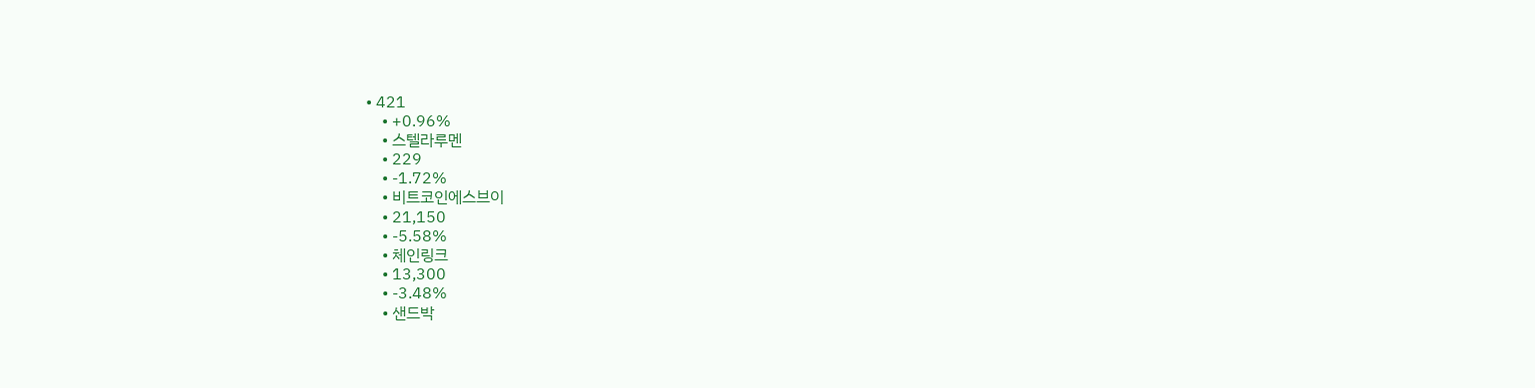• 421
    • +0.96%
    • 스텔라루멘
    • 229
    • -1.72%
    • 비트코인에스브이
    • 21,150
    • -5.58%
    • 체인링크
    • 13,300
    • -3.48%
    • 샌드박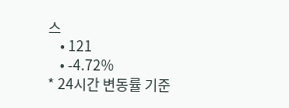스
    • 121
    • -4.72%
* 24시간 변동률 기준